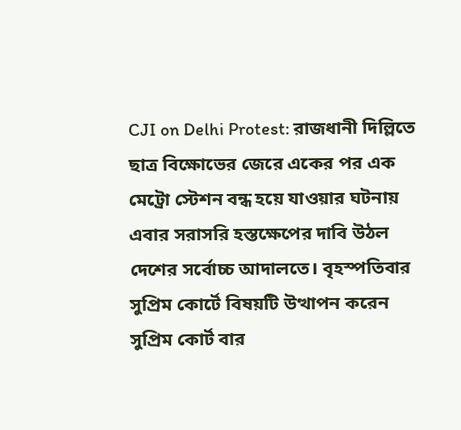CJI on Delhi Protest: রাজধানী দিল্লিতে ছাত্র বিক্ষোভের জেরে একের পর এক মেট্রো স্টেশন বন্ধ হয়ে যাওয়ার ঘটনায় এবার সরাসরি হস্তক্ষেপের দাবি উঠল দেশের সর্বোচ্চ আদালতে। বৃহস্পতিবার সুপ্রিম কোর্টে বিষয়টি উত্থাপন করেন সুপ্রিম কোর্ট বার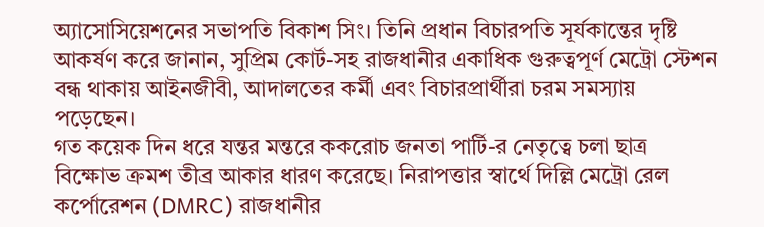অ্যাসোসিয়েশনের সভাপতি বিকাশ সিং। তিনি প্রধান বিচারপতি সূর্যকান্তের দৃষ্টি আকর্ষণ করে জানান, সুপ্রিম কোর্ট-সহ রাজধানীর একাধিক গুরুত্বপূর্ণ মেট্রো স্টেশন বন্ধ থাকায় আইনজীবী, আদালতের কর্মী এবং বিচারপ্রার্থীরা চরম সমস্যায় পড়েছেন।
গত কয়েক দিন ধরে যন্তর মন্তরে ককরোচ জনতা পার্টি-র নেতৃত্বে চলা ছাত্র বিক্ষোভ ক্রমশ তীব্র আকার ধারণ করেছে। নিরাপত্তার স্বার্থে দিল্লি মেট্রো রেল কর্পোরেশন (DMRC) রাজধানীর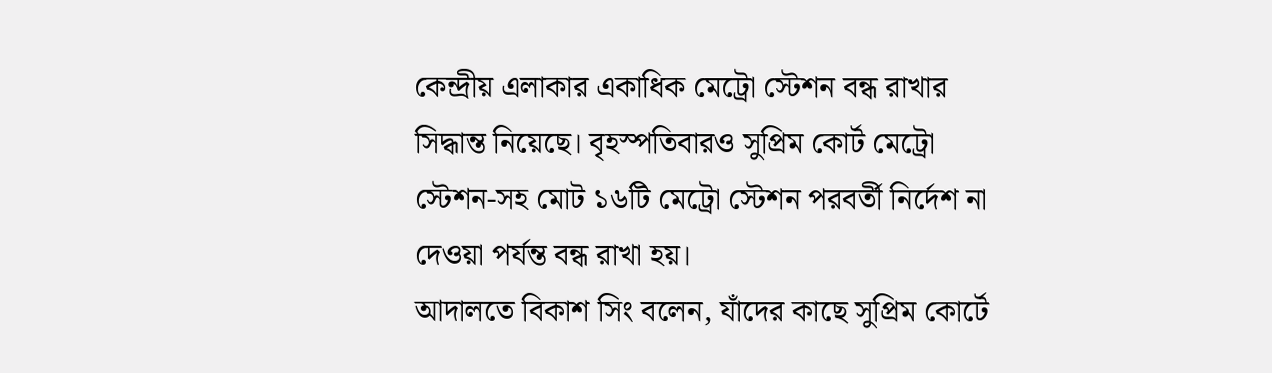কেন্দ্রীয় এলাকার একাধিক মেট্রো স্টেশন বন্ধ রাখার সিদ্ধান্ত নিয়েছে। বৃহস্পতিবারও সুপ্রিম কোর্ট মেট্রো স্টেশন-সহ মোট ১৬টি মেট্রো স্টেশন পরবর্তী নির্দেশ না দেওয়া পর্যন্ত বন্ধ রাখা হয়।
আদালতে বিকাশ সিং বলেন, যাঁদের কাছে সুপ্রিম কোর্টে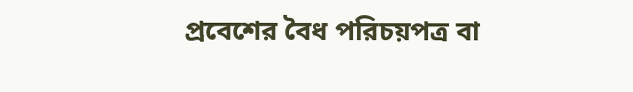প্রবেশের বৈধ পরিচয়পত্র বা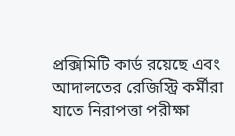প্রক্সিমিটি কার্ড রয়েছে এবং আদালতের রেজিস্ট্রি কর্মীরা যাতে নিরাপত্তা পরীক্ষা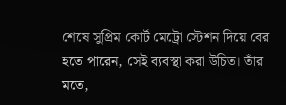শেষে সুপ্রিম কোর্ট মেট্রো স্টেশন দিয়ে বের হতে পারেন, সেই ব্যবস্থা করা উচিত। তাঁর মতে,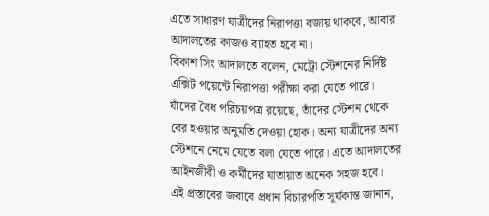এতে সাধারণ যাত্রীদের নিরাপত্তা বজায় থাকবে, আবার আদালতের কাজও ব্যাহত হবে না।
বিকাশ সিং আদালতে বলেন, মেট্রো স্টেশনের নির্দিষ্ট এক্সিট পয়েন্টে নিরাপত্তা পরীক্ষা করা যেতে পারে। যাঁদের বৈধ পরিচয়পত্র রয়েছে, তাঁদের স্টেশন থেকে বের হওয়ার অনুমতি দেওয়া হোক। অন্য যাত্রীদের অন্য স্টেশনে নেমে যেতে বলা যেতে পারে। এতে আদালতের আইনজীবী ও কর্মীদের যাতায়াত অনেক সহজ হবে।
এই প্রস্তাবের জবাবে প্রধান বিচারপতি সূর্যকান্ত জানান,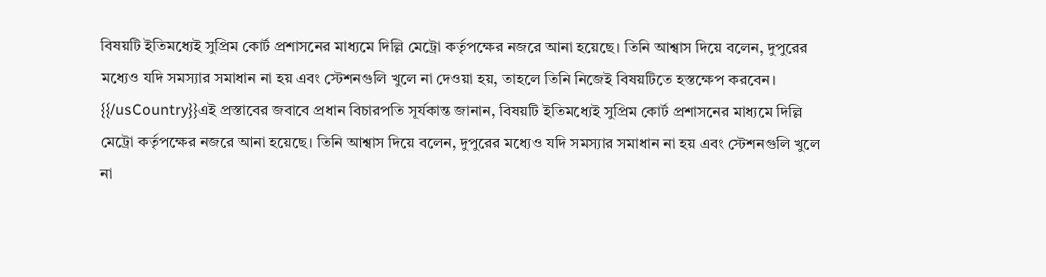বিষয়টি ইতিমধ্যেই সুপ্রিম কোর্ট প্রশাসনের মাধ্যমে দিল্লি মেট্রো কর্তৃপক্ষের নজরে আনা হয়েছে। তিনি আশ্বাস দিয়ে বলেন, দুপুরের মধ্যেও যদি সমস্যার সমাধান না হয় এবং স্টেশনগুলি খুলে না দেওয়া হয়, তাহলে তিনি নিজেই বিষয়টিতে হস্তক্ষেপ করবেন।
{{/usCountry}}এই প্রস্তাবের জবাবে প্রধান বিচারপতি সূর্যকান্ত জানান, বিষয়টি ইতিমধ্যেই সুপ্রিম কোর্ট প্রশাসনের মাধ্যমে দিল্লি মেট্রো কর্তৃপক্ষের নজরে আনা হয়েছে। তিনি আশ্বাস দিয়ে বলেন, দুপুরের মধ্যেও যদি সমস্যার সমাধান না হয় এবং স্টেশনগুলি খুলে না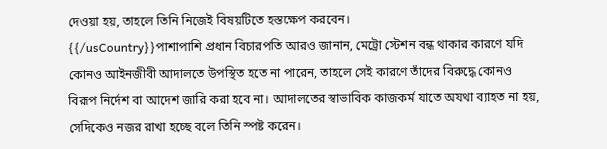দেওয়া হয়, তাহলে তিনি নিজেই বিষয়টিতে হস্তক্ষেপ করবেন।
{{/usCountry}}পাশাপাশি প্রধান বিচারপতি আরও জানান, মেট্রো স্টেশন বন্ধ থাকার কারণে যদি কোনও আইনজীবী আদালতে উপস্থিত হতে না পারেন, তাহলে সেই কারণে তাঁদের বিরুদ্ধে কোনও বিরূপ নির্দেশ বা আদেশ জারি করা হবে না। আদালতের স্বাভাবিক কাজকর্ম যাতে অযথা ব্যাহত না হয়, সেদিকেও নজর রাখা হচ্ছে বলে তিনি স্পষ্ট করেন।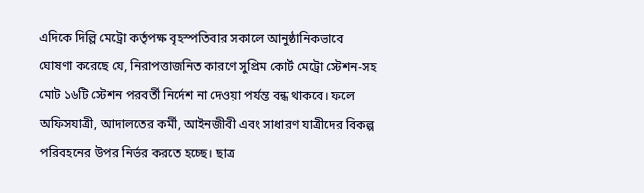এদিকে দিল্লি মেট্রো কর্তৃপক্ষ বৃহস্পতিবার সকালে আনুষ্ঠানিকভাবে ঘোষণা করেছে যে, নিরাপত্তাজনিত কারণে সুপ্রিম কোর্ট মেট্রো স্টেশন-সহ মোট ১৬টি স্টেশন পরবর্তী নির্দেশ না দেওয়া পর্যন্ত বন্ধ থাকবে। ফলে অফিসযাত্রী, আদালতের কর্মী, আইনজীবী এবং সাধারণ যাত্রীদের বিকল্প পরিবহনের উপর নির্ভর করতে হচ্ছে। ছাত্র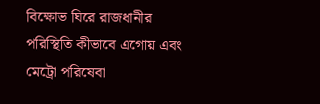বিক্ষোভ ঘিরে রাজধানীর পরিস্থিতি কীভাবে এগোয় এবং মেট্রো পরিষেবা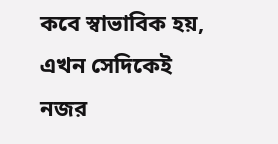কবে স্বাভাবিক হয়, এখন সেদিকেই নজর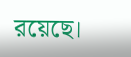রয়েছে।